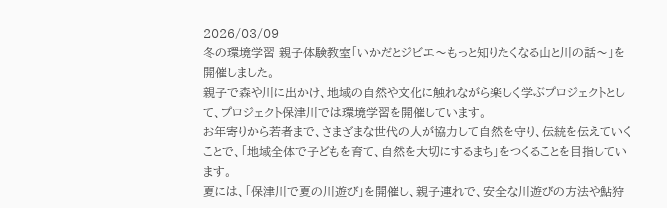2026/03/09
冬の環境学習 親子体験教室「いかだとジビエ〜もっと知りたくなる山と川の話〜」を開催しました。
親子で森や川に出かけ、地域の自然や文化に触れながら楽しく学ぶプロジェクトとして、プロジェクト保津川では環境学習を開催しています。
お年寄りから若者まで、さまざまな世代の人が協力して自然を守り、伝統を伝えていくことで、「地域全体で子どもを育て、自然を大切にするまち」をつくることを目指しています。
夏には、「保津川で夏の川遊び」を開催し、親子連れで、安全な川遊びの方法や鮎狩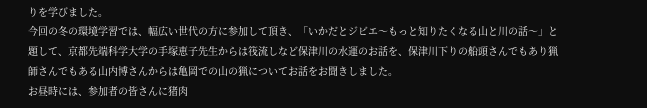りを学びました。
今回の冬の環境学習では、幅広い世代の方に参加して頂き、「いかだとジビエ〜もっと知りたくなる山と川の話〜」と題して、京都先端科学大学の手塚恵子先生からは筏流しなど保津川の水運のお話を、保津川下りの船頭さんでもあり猟師さんでもある山内博さんからは亀岡での山の猟についてお話をお聞きしました。
お昼時には、参加者の皆さんに猪肉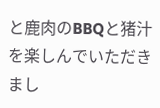と鹿肉のBBQと猪汁を楽しんでいただきまし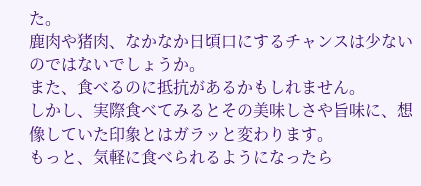た。
鹿肉や猪肉、なかなか日頃口にするチャンスは少ないのではないでしょうか。
また、食べるのに抵抗があるかもしれません。
しかし、実際食べてみるとその美味しさや旨味に、想像していた印象とはガラッと変わります。
もっと、気軽に食べられるようになったら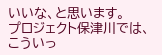いいな、と思います。
プロジェクト保津川では、こういっ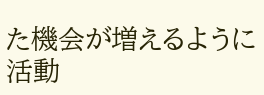た機会が増えるように活動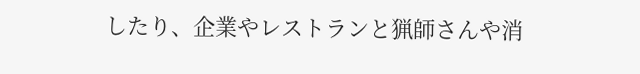したり、企業やレストランと猟師さんや消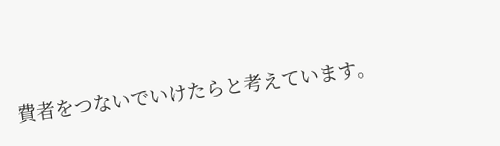費者をつないでいけたらと考えています。